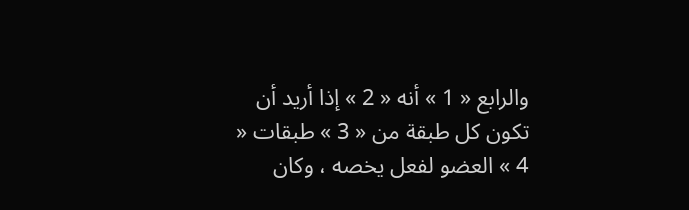والرابع « 1 » أنه « 2 » إذا أريد أن تكون كل طبقة من « 3 » طبقات « 4 » العضو لفعل يخصه ، وكان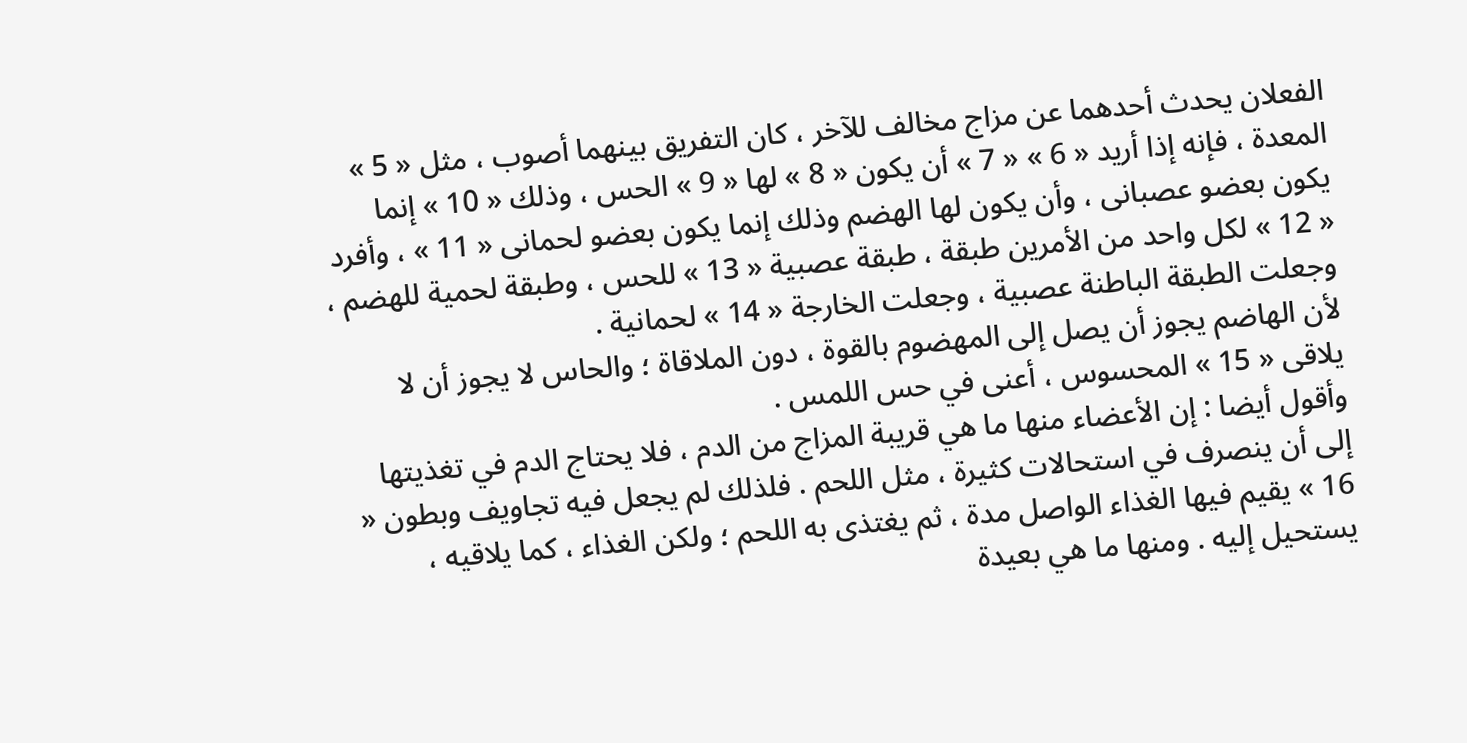الفعلان يحدث أحدهما عن مزاج مخالف للآخر ، كان التفريق بينهما أصوب ، مثل « 5 » المعدة ، فإنه إذا أريد « 6 » « 7 » أن يكون « 8 » لها « 9 » الحس ، وذلك « 10 » إنما يكون بعضو عصبانى ، وأن يكون لها الهضم وذلك إنما يكون بعضو لحمانى « 11 » ، وأفرد « 12 » لكل واحد من الأمرين طبقة ، طبقة عصبية « 13 » للحس ، وطبقة لحمية للهضم ، وجعلت الطبقة الباطنة عصبية ، وجعلت الخارجة « 14 » لحمانية .
لأن الهاضم يجوز أن يصل إلى المهضوم بالقوة ، دون الملاقاة ؛ والحاس لا يجوز أن لا يلاقى « 15 » المحسوس ، أعنى في حس اللمس .
وأقول أيضا : إن الأعضاء منها ما هي قريبة المزاج من الدم ، فلا يحتاج الدم في تغذيتها إلى أن ينصرف في استحالات كثيرة ، مثل اللحم . فلذلك لم يجعل فيه تجاويف وبطون « 16 » يقيم فيها الغذاء الواصل مدة ، ثم يغتذى به اللحم ؛ ولكن الغذاء ، كما يلاقيه ، يستحيل إليه . ومنها ما هي بعيدة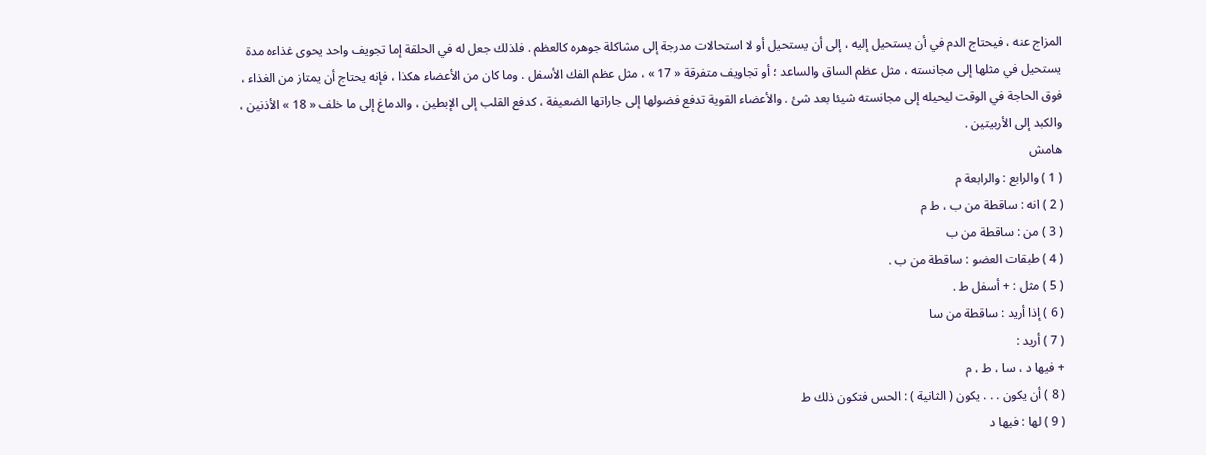المزاج عنه ، فيحتاج الدم في أن يستحيل إليه ، إلى أن يستحيل أو لا استحالات مدرجة إلى مشاكلة جوهره كالعظم . فلذلك جعل له في الحلقة إما تجويف واحد يحوى غذاءه مدة يستحيل في مثلها إلى مجانسته ، مثل عظم الساق والساعد ؛ أو تجاويف متفرقة « 17 » ، مثل عظم الفك الأسفل . وما كان من الأعضاء هكذا ، فإنه يحتاج أن يمتاز من الغذاء ، فوق الحاجة في الوقت ليحيله إلى مجانسته شيئا بعد شئ . والأعضاء القوية تدفع فضولها إلى جاراتها الضعيفة ، كدفع القلب إلى الإبطين ، والدماغ إلى ما خلف « 18 » الأذنين ، والكبد إلى الأربيتين .
هامش
( 1 ) والرابع : والرابعة م
( 2 ) انه : ساقطة من ب ، ط م
( 3 ) من : ساقطة من ب
( 4 ) طبقات العضو : ساقطة من ب .
( 5 ) مثل : + أسفل ط .
( 6 ) إذا أريد : ساقطة من سا
( 7 ) أريد :
+ فيها د ، سا ، ط ، م
( 8 ) أن يكون . . . يكون ( الثانية ) : الحس فتكون ذلك ط
( 9 ) لها : فيها د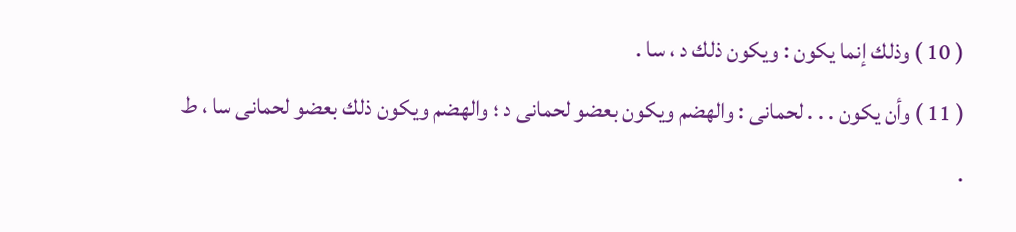( 10 ) وذلك إنما يكون : ويكون ذلك د ، سا .
( 11 ) وأن يكون . . . لحمانى : والهضم ويكون بعضو لحمانى د ؛ والهضم ويكون ذلك بعضو لحمانى سا ، ط .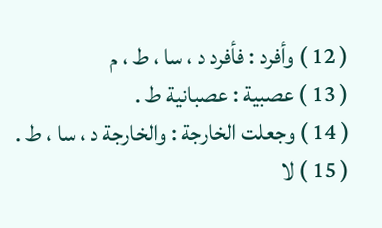( 12 ) وأفرد : فأفرد د ، سا ، ط ، م
( 13 ) عصبية : عصبانية ط .
( 14 ) وجعلت الخارجة : والخارجة د ، سا ، ط .
( 15 ) لا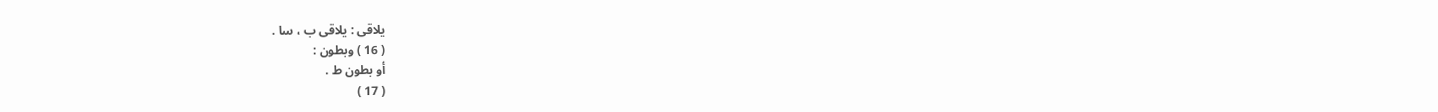يلاقى : يلاقى ب ، سا .
( 16 ) وبطون :
أو بطون ط .
( 17 )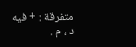متفرقة : + فيه د ، م .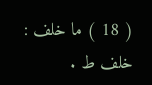( 18 ) ما خلف : خلف ط .